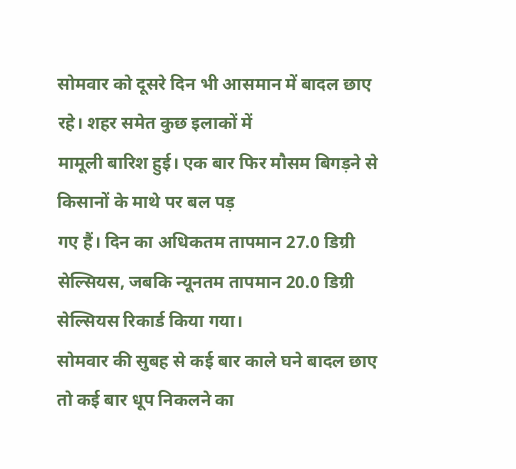सोमवार को दूसरे दिन भी आसमान में बादल छाए रहे। शहर समेत कुछ इलाकों में
मामूली बारिश हुई। एक बार फिर मौसम बिगड़ने से किसानों के माथे पर बल पड़
गए हैं। दिन का अधिकतम तापमान 27.0 डिग्री सेल्सियस, जबकि न्यूनतम तापमान 20.0 डिग्री सेल्सियस रिकार्ड किया गया।
सोमवार की सुबह से कई बार काले घने बादल छाए तो कई बार धूप निकलने का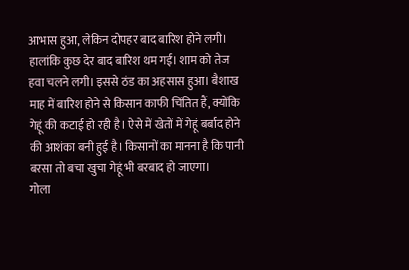आभास हुआ, लेकिन दोपहर बाद बारिश होने लगी। हालांकि कुछ देर बाद बारिश थम गई। शाम को तेज हवा चलने लगी। इससे ठंड का अहसास हुआ। बैशाख माह में बारिश होने से किसान काफी चिंतित हैं, क्योंकि गेहूं की कटाई हो रही है। ऐसे में खेतों में गेहूं बर्बाद होने की आशंका बनी हुई है। किसानों का मानना है कि पानी बरसा तो बचा खुचा गेहूं भी बरबाद हो जाएगा।
गोला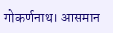गोकर्णनाथ। आसमान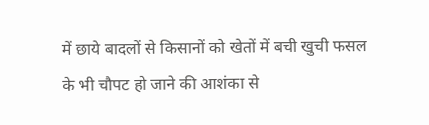में छाये बादलों से किसानों को खेतों में बची खुची फसल के भी चौपट हो जाने की आशंका से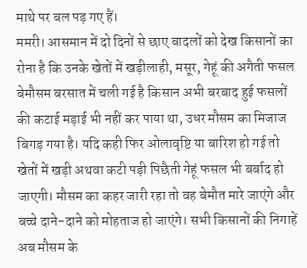माथे पर बल पड़ गए हैं।
ममरी। आसमान में दो दिनों से छाए बादलों को देख किसानों का रोना है कि उनके खेतों में खड़ीलाही, मसूर, गेहूं की अगैती फसल बेमौसम बरसात में चली गई है किसान अभी बरबाद हुई फसलों की कटाई मड़ाई भी नहीं कर पाया था, उधर मौसम का मिजाज बिगड़ गया है। यदि कही फिर ओलावृष्टि या बारिश हो गई तो खेतों में खड़ी अथवा कटी पड़ी पिछैती गेहूं फसल भी बर्बाद हो जाएगी। मौसम का कहर जारी रहा तो वह बेमौत मारे जाएंगे और बच्चे दाने-दाने को मोहताज हो जाएंगे। सभी किसानों की निगाहें अब मौसम के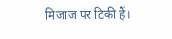मिजाज पर टिकी हैं।